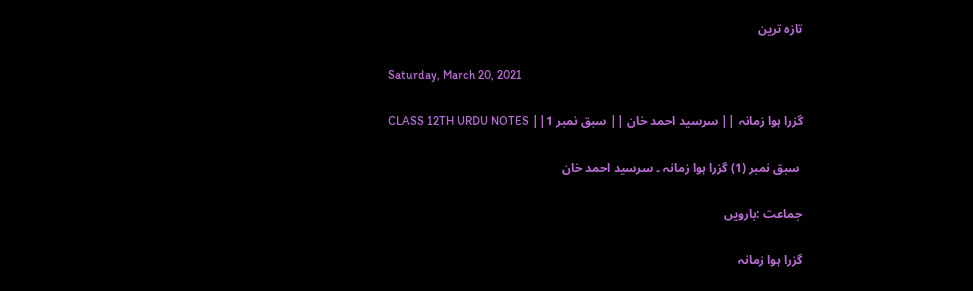تازہ ترین

Saturday, March 20, 2021

گزرا ہوا زمانہ || سرسید احمد خان || سبق نمبر 1|| CLASS 12TH URDU NOTES

 سبق نمبر (1) گزرا ہوا زمانہ ۔ سرسید احمد خان

جماعت :بارویں

گزرا ہوا زمانہ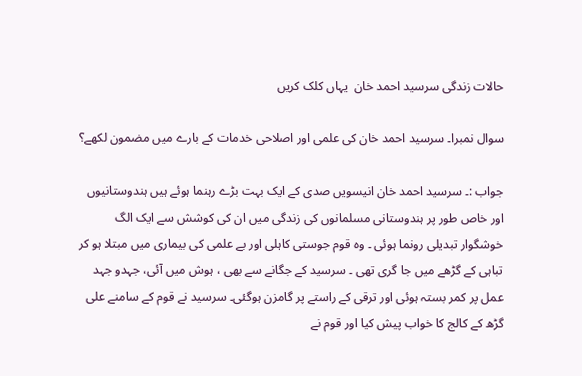حالات زندگی سرسید احمد خان  یہاں کلک کریں

سوال نمبرا۔ سرسید احمد خان کی علمی اور اصلاحی خدمات کے بارے میں مضمون لکھے؟

جواب :۔ سرسید احمد خان انیسویں صدی کے ایک بہت بڑے رہنما ہوئے ہیں ہندوستانیوں اور خاص طور پر ہندوستانی مسلمانوں کی زندگی میں ان کی کوشش سے ایک الگ خوشگوار تبدیلی رونما ہوئی ۔ وہ قوم جوستی کاہلی اور بے علمی کی بیماری میں مبتلا ہو کر تباہی کے گڑھے میں جا گری تھی ۔ سرسید کے جگانے سے بھی ، ہوش میں آئی، جہدو جہد عمل پر کمر بستہ ہوئی اور ترقی کے راستے پر گامزن ہوگئی۔ سرسید نے قوم کے سامنے علی گڑھ کے کالج کا خواب پیش کیا اور قوم نے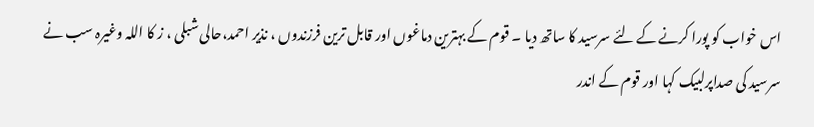اس خواب کو پورا کرنے کے لئے سرسید کا ساتھ دیا ۔ قوم کے بہترین دماغوں اور قابل ترین فرزندوں ، نذیر احمد،حالی شبلی ، ز کا اللہ وغیرہ سب نے سرسید کی صداپرلبیک کہا اور قوم کے اندر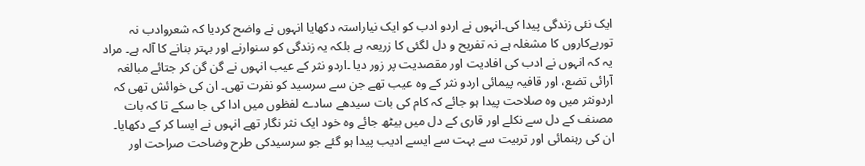ایک نئی زندگی پیدا کی۔انہوں نے اردو ادب کو ایک نیاراستہ دکھایا انہوں نے واضح کردیا کہ شعروادب نہ توربےکاروں کا مشغلہ ہے نہ تفریح و دل لگئی کا زریعہ ہے بلکہ یہ زندگی کو سنوارنے اور بہتر بنانے کا آلہ ہے۔ مراد یہ کہ انہوں نے ادب کی افادیت اور مقصدیت پر زور دیا ۔اردو نثر کے عیب انہوں نے گن گن کر جتائے مبالغہ آرائی تضع، اور قافیہ پیمائی اردو نثر کے وہ عیب تھے جن سے سرسید کو نفرت تھی۔ ان کی خوائش تھی کہ اردونثر میں وہ صلاحت پیدا ہو جائے کہ کام کی بات سیدھے سادے لفظوں میں ادا کی جا سکے تا کہ بات مصنف کے دل سے نکلے اور قاری کے دل میں بیٹھ جائے وہ خود ایک نثر نگار تھے انہوں نے ایسا کر کے دکھایا۔ ان کی رہنمائی اور تربیت سے بہت سے ایسے ادیب پیدا ہو گئے جو سرسیدکی طرح وضاحت صراحت اور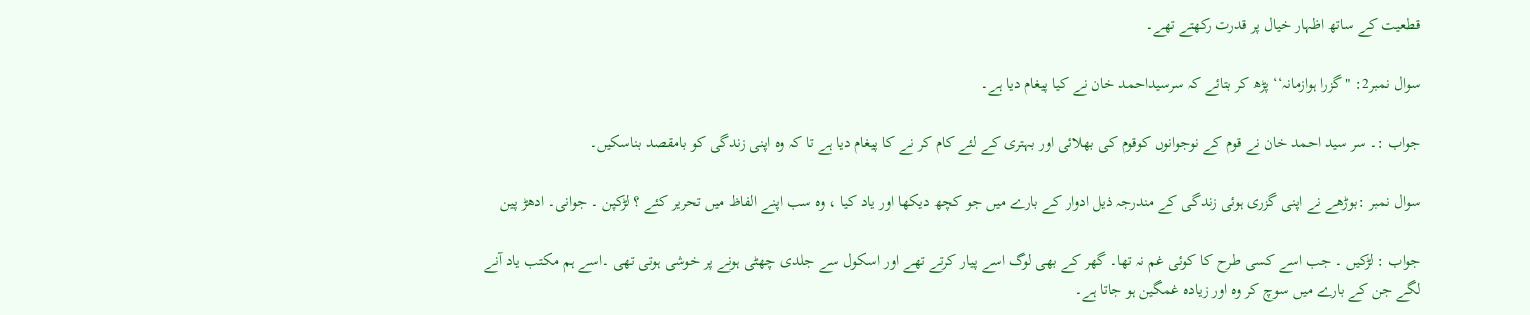قطعیت کے ساتھ اظہار خیال پر قدرت رکھتے تھے۔

سوال نمبر2: "گزرا ہوازمانہ‘‘ پڑھ کر بتائے کہ سرسیداحمد خان نے کیا پیغام دیا ہے۔

جواب :۔ سر سید احمد خان نے قوم کے نوجوانوں کوقوم کی بھلائی اور بہتری کے لئے کام کر نے کا پیغام دیا ہے تا کہ وہ اپنی زندگی کو بامقصد بناسکیں۔

سوال نمبر :بوڑھے نے اپنی گزری ہوئی زندگی کے مندرجہ ذیل ادوار کے بارے میں جو کچھ دیکھا اور یاد کیا ، وہ سب اپنے الفاظ میں تحریر کئے ؟ لڑکپن ۔ جوانی۔ ادھڑ پین

جواب : لڑکیں ۔ جب اسے کسی طرح کا کوئی غم نہ تھا۔ گھر کے بھی لوگ اسے پیار کرتے تھے اور اسکول سے جلدی چھٹی ہونے پر خوشی ہوتی تھی ۔اسے ہم مکتب یاد آنے لگے جن کے بارے میں سوچ کر وہ اور زیادہ غمگین ہو جاتا ہے۔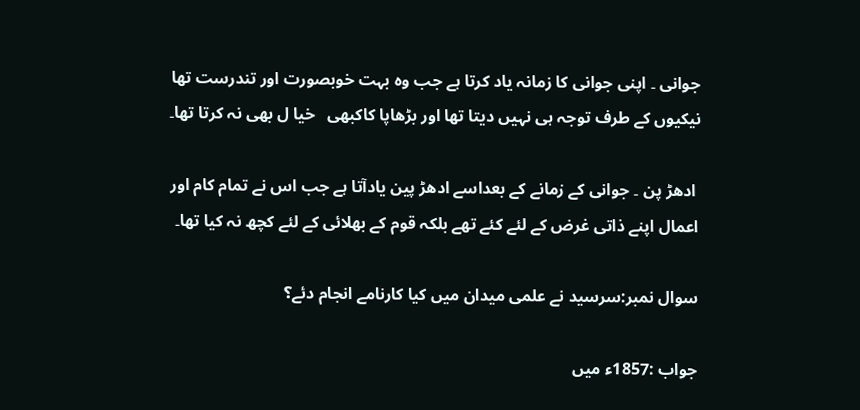جوانی ۔ اپنی جوانی کا زمانہ یاد کرتا ہے جب وہ بہت خوبصورت اور تندرست تھا نیکیوں کے طرف توجہ ہی نہیں دیتا تھا اور بڑھاپا کاکبهی   خیا ل بھی نہ کرتا تھا۔

 ادھڑ پن ۔ جوانی کے زمانے کے بعداسے ادھڑ پین یادآتا ہے جب اس نے تمام کام اور اعمال اپنے ذاتی غرض کے لئے کئے تھے بلکہ قوم کے بھلائی کے لئے کچھ نہ کیا تھا۔

سوال نمبر:سرسید نے علمی میدان میں کیا کارنامے انجام دئے؟

جواب :1857ء میں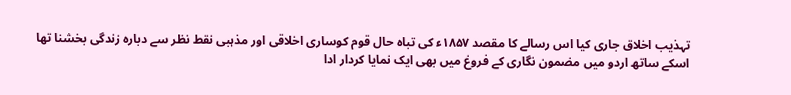تہذیب اخلاق جاری کیا اس رسالے کا مقصد ۱۸۵۷ء کی تباہ حال قوم کوساری اخلاقی اور مذہبی نقط نظر سے دباره زندگی بخشنا تھا اسکے ساتھ اردو میں مضمون نگاری کے فروغ میں بھی ایک نمایا کردار ادا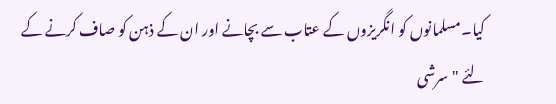کیا۔مسلمانوں کو انگریزوں کے عتاب سے بچانے اور ان کے ذہن کو صاف کرنے کے لئے "سرشی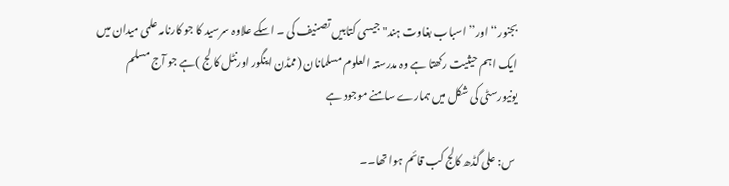بجنور‘‘اور’’ اسباب بغاوت ہند" جیسی کتابیں تصنیف کی ۔ اسکے علاوہ سرسید کا جو کارنامہ علمی میدان میں ایک اہم حیثیت رکھتا ہے وہ مدرستہ العلوم مسلمانان (ممڈن اینگور اورنٹل کا لج )ہے جو آج مسلم یونیورسٹی کی شکل میں ہمارے سامنے موجود ہے

 س: علی گڈھ کالج کب قائم ہوا تھا۔۔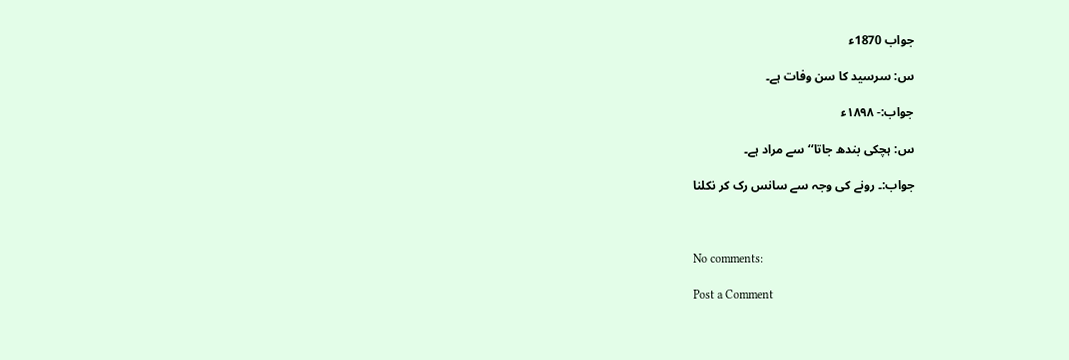جواب 1870ء

س: سرسید کا سن وفات ہے۔

جواب:- ۱۸۹۸ء

س: ہچکی بندھ جاتا‘‘ سے مراد ہے۔

جواب:۔ رونے کی وجہ سے سانس رک کر نکلنا



No comments:

Post a Comment